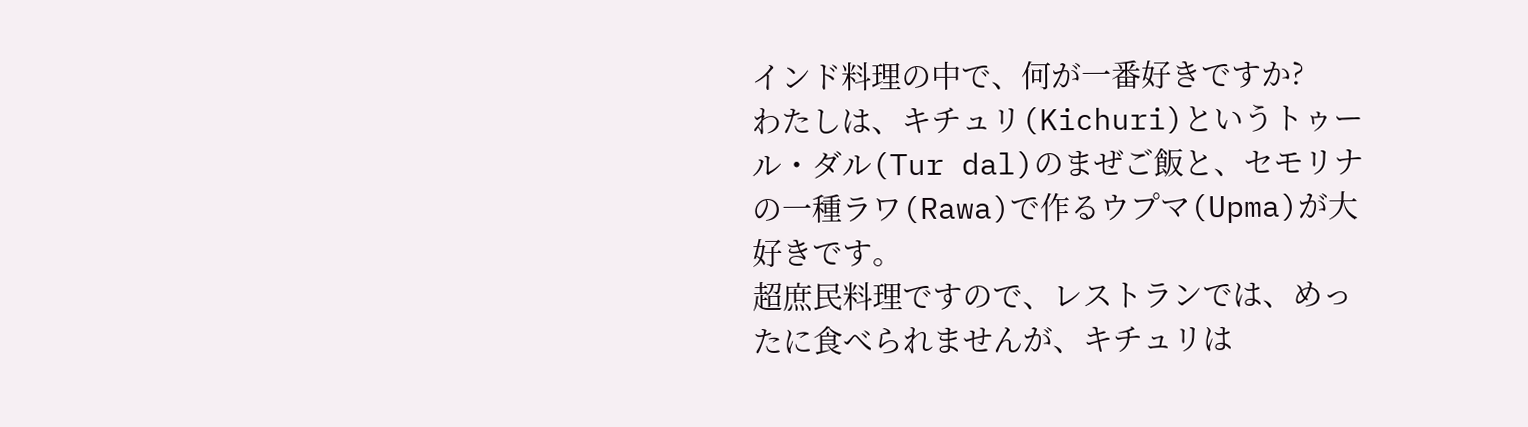インド料理の中で、何が一番好きですか?
わたしは、キチュリ(Kichuri)というトゥール・ダル(Tur dal)のまぜご飯と、セモリナの一種ラワ(Rawa)で作るウプマ(Upma)が大好きです。
超庶民料理ですので、レストランでは、めったに食べられませんが、キチュリは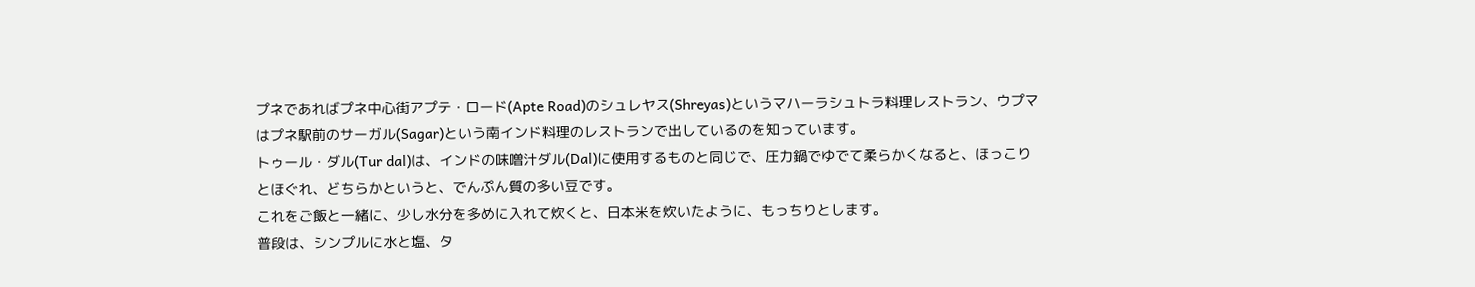プネであればプネ中心街アプテ・ロード(Apte Road)のシュレヤス(Shreyas)というマハーラシュトラ料理レストラン、ウプマはプネ駅前のサーガル(Sagar)という南インド料理のレストランで出しているのを知っています。
トゥール・ダル(Tur dal)は、インドの味噌汁ダル(Dal)に使用するものと同じで、圧力鍋でゆでて柔らかくなると、ほっこりとほぐれ、どちらかというと、でんぷん質の多い豆です。
これをご飯と一緒に、少し水分を多めに入れて炊くと、日本米を炊いたように、もっちりとします。
普段は、シンプルに水と塩、タ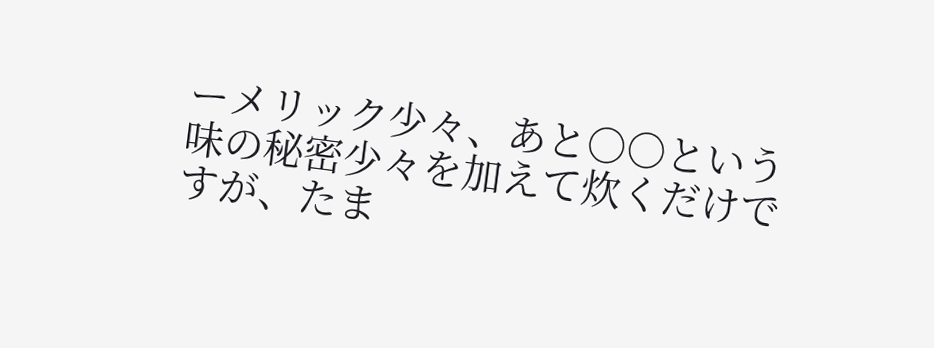ーメリック少々、あと○○という味の秘密少々を加えて炊くだけですが、たま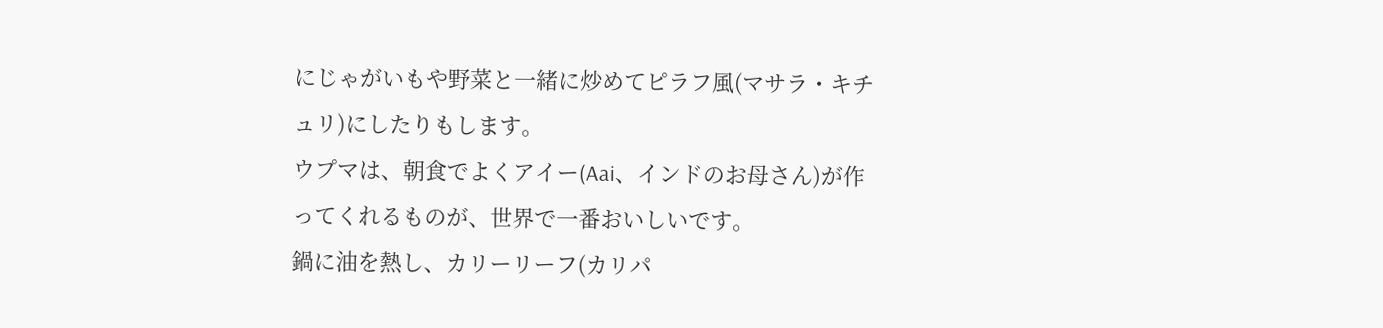にじゃがいもや野菜と一緒に炒めてピラフ風(マサラ・キチュリ)にしたりもします。
ウプマは、朝食でよくアイー(Aai、インドのお母さん)が作ってくれるものが、世界で一番おいしいです。
鍋に油を熱し、カリーリーフ(カリパ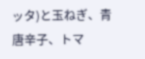ッタ)と玉ねぎ、青唐辛子、トマ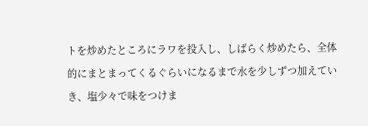トを炒めたところにラワを投入し、しばらく炒めたら、全体的にまとまってくるぐらいになるまで水を少しずつ加えていき、塩少々で味をつけま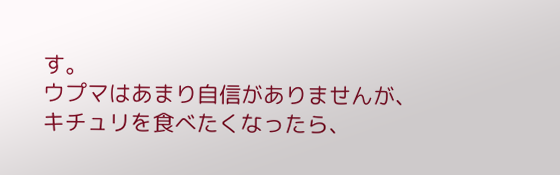す。
ウプマはあまり自信がありませんが、キチュリを食べたくなったら、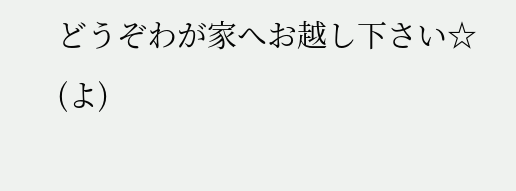どうぞわが家へお越し下さい☆
(よ)